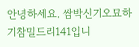안녕하세요. 쌈박신기오묘하기참밀드리141입니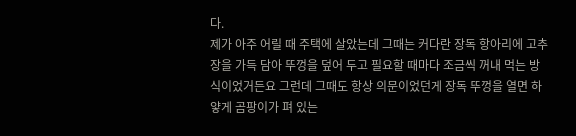다.
제가 아주 어릴 때 주택에 살았는데 그때는 커다란 장독 항아리에 고추장을 가득 담아 뚜껑을 덮어 두고 필요할 때마다 조금씩 꺼내 먹는 방식이었거든요 그런데 그때도 항상 의문이었던게 장독 뚜껑을 열면 하얗게 곰팡이가 펴 있는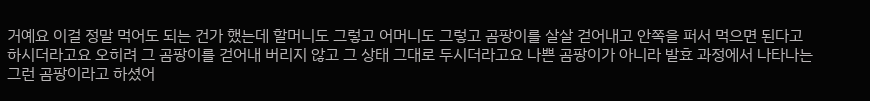거예요 이걸 정말 먹어도 되는 건가 했는데 할머니도 그렇고 어머니도 그렇고 곰팡이를 살살 걷어내고 안쪽을 퍼서 먹으면 된다고 하시더라고요 오히려 그 곰팡이를 걷어내 버리지 않고 그 상태 그대로 두시더라고요 나쁜 곰팡이가 아니라 발효 과정에서 나타나는 그런 곰팡이라고 하셨어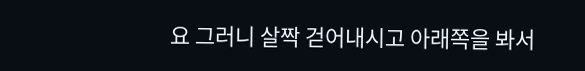요 그러니 살짝 걷어내시고 아래쪽을 봐서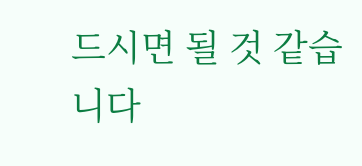드시면 될 것 같습니다